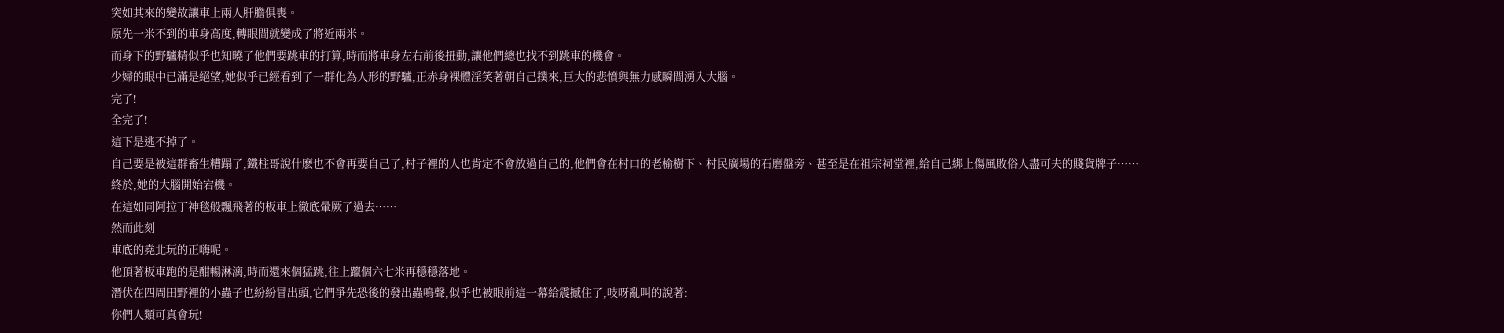突如其來的變故讓車上兩人肝膽俱喪。
原先一米不到的車身高度,轉眼間就變成了將近兩米。
而身下的野驢精似乎也知曉了他們要跳車的打算,時而將車身左右前後扭動,讓他們總也找不到跳車的機會。
少婦的眼中已滿是絕望,她似乎已經看到了一群化為人形的野驢,正赤身裸體淫笑著朝自己撲來,巨大的悲憤與無力感瞬間湧入大腦。
完了!
全完了!
這下是逃不掉了。
自己要是被這群畜生糟蹋了,鐵柱哥說什麽也不會再要自己了,村子裡的人也肯定不會放過自己的,他們會在村口的老榆樹下、村民廣場的石磨盤旁、甚至是在祖宗祠堂裡,給自己綁上傷風敗俗人盡可夫的賤貨牌子……
終於,她的大腦開始宕機。
在這如同阿拉丁神毯般飄飛著的板車上徹底暈厥了過去……
然而此刻
車底的堯北玩的正嗨呢。
他頂著板車跑的是酣暢淋漓,時而還來個猛跳,往上躥個六七米再穩穩落地。
潛伏在四周田野裡的小蟲子也紛紛冒出頭,它們爭先恐後的發出蟲鳴聲,似乎也被眼前這一幕給震撼住了,吱呀亂叫的說著:
你們人類可真會玩!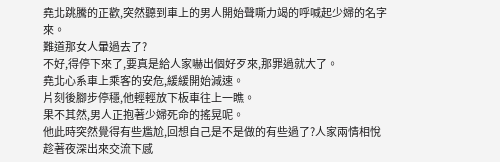堯北跳騰的正歡,突然聽到車上的男人開始聲嘶力竭的呼喊起少婦的名字來。
難道那女人暈過去了?
不好,得停下來了,要真是給人家嚇出個好歹來,那罪過就大了。
堯北心系車上乘客的安危,緩緩開始減速。
片刻後腳步停穩,他輕輕放下板車往上一瞧。
果不其然,男人正抱著少婦死命的搖晃呢。
他此時突然覺得有些尷尬,回想自己是不是做的有些過了?人家兩情相悅趁著夜深出來交流下感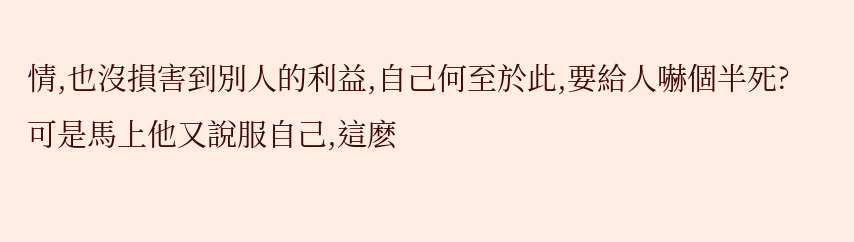情,也沒損害到別人的利益,自己何至於此,要給人嚇個半死?
可是馬上他又說服自己,這麽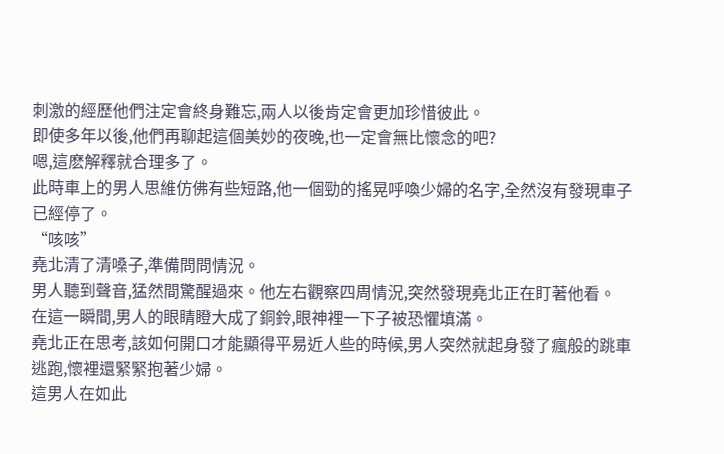刺激的經歷他們注定會終身難忘,兩人以後肯定會更加珍惜彼此。
即使多年以後,他們再聊起這個美妙的夜晚,也一定會無比懷念的吧?
嗯,這麽解釋就合理多了。
此時車上的男人思維仿佛有些短路,他一個勁的搖晃呼喚少婦的名字,全然沒有發現車子已經停了。
“咳咳”
堯北清了清嗓子,準備問問情況。
男人聽到聲音,猛然間驚醒過來。他左右觀察四周情況,突然發現堯北正在盯著他看。
在這一瞬間,男人的眼睛瞪大成了銅鈴,眼神裡一下子被恐懼填滿。
堯北正在思考,該如何開口才能顯得平易近人些的時候,男人突然就起身發了瘋般的跳車逃跑,懷裡還緊緊抱著少婦。
這男人在如此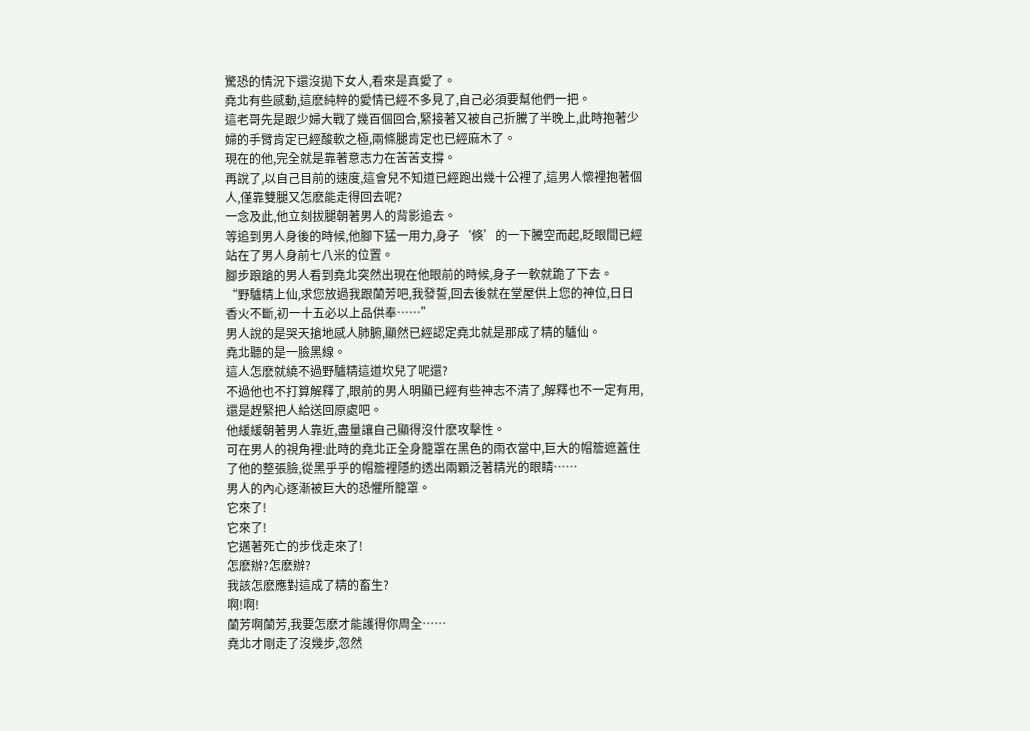驚恐的情況下還沒拋下女人,看來是真愛了。
堯北有些感動,這麽純粹的愛情已經不多見了,自己必須要幫他們一把。
這老哥先是跟少婦大戰了幾百個回合,緊接著又被自己折騰了半晚上,此時抱著少婦的手臂肯定已經酸軟之極,兩條腿肯定也已經麻木了。
現在的他,完全就是靠著意志力在苦苦支撐。
再說了,以自己目前的速度,這會兒不知道已經跑出幾十公裡了,這男人懷裡抱著個人,僅靠雙腿又怎麽能走得回去呢?
一念及此,他立刻拔腿朝著男人的背影追去。
等追到男人身後的時候,他腳下猛一用力,身子‘倏’的一下騰空而起,眨眼間已經站在了男人身前七八米的位置。
腳步踉蹌的男人看到堯北突然出現在他眼前的時候,身子一軟就跪了下去。
“野驢精上仙,求您放過我跟蘭芳吧,我發誓,回去後就在堂屋供上您的神位,日日香火不斷,初一十五必以上品供奉……”
男人說的是哭天搶地感人肺腑,顯然已經認定堯北就是那成了精的驢仙。
堯北聽的是一臉黑線。
這人怎麽就繞不過野驢精這道坎兒了呢還?
不過他也不打算解釋了,眼前的男人明顯已經有些神志不清了,解釋也不一定有用,還是趕緊把人給送回原處吧。
他緩緩朝著男人靠近,盡量讓自己顯得沒什麽攻擊性。
可在男人的視角裡:此時的堯北正全身籠罩在黑色的雨衣當中,巨大的帽簷遮蓋住了他的整張臉,從黑乎乎的帽簷裡隱約透出兩顆泛著精光的眼睛……
男人的內心逐漸被巨大的恐懼所籠罩。
它來了!
它來了!
它邁著死亡的步伐走來了!
怎麽辦?怎麽辦?
我該怎麽應對這成了精的畜生?
啊!啊!
蘭芳啊蘭芳,我要怎麽才能護得你周全……
堯北才剛走了沒幾步,忽然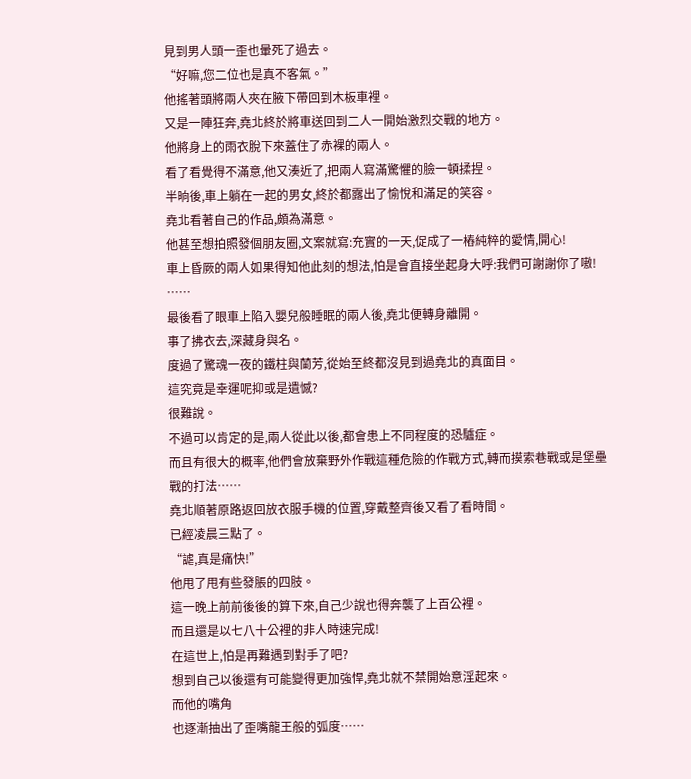見到男人頭一歪也暈死了過去。
“好嘛,您二位也是真不客氣。”
他搖著頭將兩人夾在腋下帶回到木板車裡。
又是一陣狂奔,堯北終於將車送回到二人一開始激烈交戰的地方。
他將身上的雨衣脫下來蓋住了赤裸的兩人。
看了看覺得不滿意,他又湊近了,把兩人寫滿驚懼的臉一頓揉捏。
半晌後,車上躺在一起的男女,終於都露出了愉悅和滿足的笑容。
堯北看著自己的作品,頗為滿意。
他甚至想拍照發個朋友圈,文案就寫:充實的一天,促成了一樁純粹的愛情,開心!
車上昏厥的兩人如果得知他此刻的想法,怕是會直接坐起身大呼:我們可謝謝你了嗷!
……
最後看了眼車上陷入嬰兒般睡眠的兩人後,堯北便轉身離開。
事了拂衣去,深藏身與名。
度過了驚魂一夜的鐵柱與蘭芳,從始至終都沒見到過堯北的真面目。
這究竟是幸運呢抑或是遺憾?
很難說。
不過可以肯定的是,兩人從此以後,都會患上不同程度的恐驢症。
而且有很大的概率,他們會放棄野外作戰這種危險的作戰方式,轉而摸索巷戰或是堡壘戰的打法……
堯北順著原路返回放衣服手機的位置,穿戴整齊後又看了看時間。
已經凌晨三點了。
“謔,真是痛快!”
他甩了甩有些發脹的四肢。
這一晚上前前後後的算下來,自己少說也得奔襲了上百公裡。
而且還是以七八十公裡的非人時速完成!
在這世上,怕是再難遇到對手了吧?
想到自己以後還有可能變得更加強悍,堯北就不禁開始意淫起來。
而他的嘴角
也逐漸抽出了歪嘴龍王般的弧度……